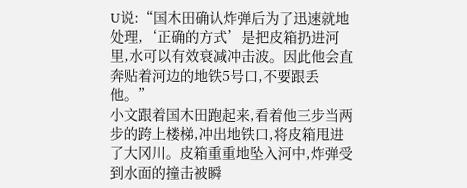U说:“国木田确认炸弹后为了迅速就地处理,‘正确的方式’是把皮箱扔进河里,水可以有效衰减冲击波。因此他会直奔贴着河边的地铁5号口,不要跟丢他。”
小文跟着国木田跑起来,看着他三步当两步的跨上楼梯,冲出地铁口,将皮箱甩进了大冈川。皮箱重重地坠入河中,炸弹受到水面的撞击被瞬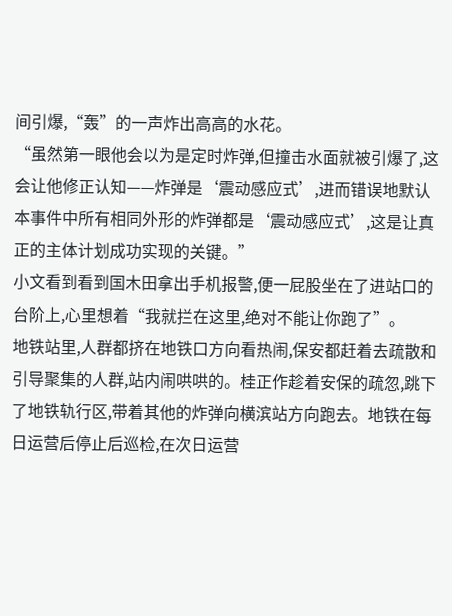间引爆,“轰”的一声炸出高高的水花。
“虽然第一眼他会以为是定时炸弹,但撞击水面就被引爆了,这会让他修正认知——炸弹是‘震动感应式’,进而错误地默认本事件中所有相同外形的炸弹都是‘震动感应式’,这是让真正的主体计划成功实现的关键。”
小文看到看到国木田拿出手机报警,便一屁股坐在了进站口的台阶上,心里想着“我就拦在这里,绝对不能让你跑了”。
地铁站里,人群都挤在地铁口方向看热闹,保安都赶着去疏散和引导聚集的人群,站内闹哄哄的。桂正作趁着安保的疏忽,跳下了地铁轨行区,带着其他的炸弹向横滨站方向跑去。地铁在每日运营后停止后巡检,在次日运营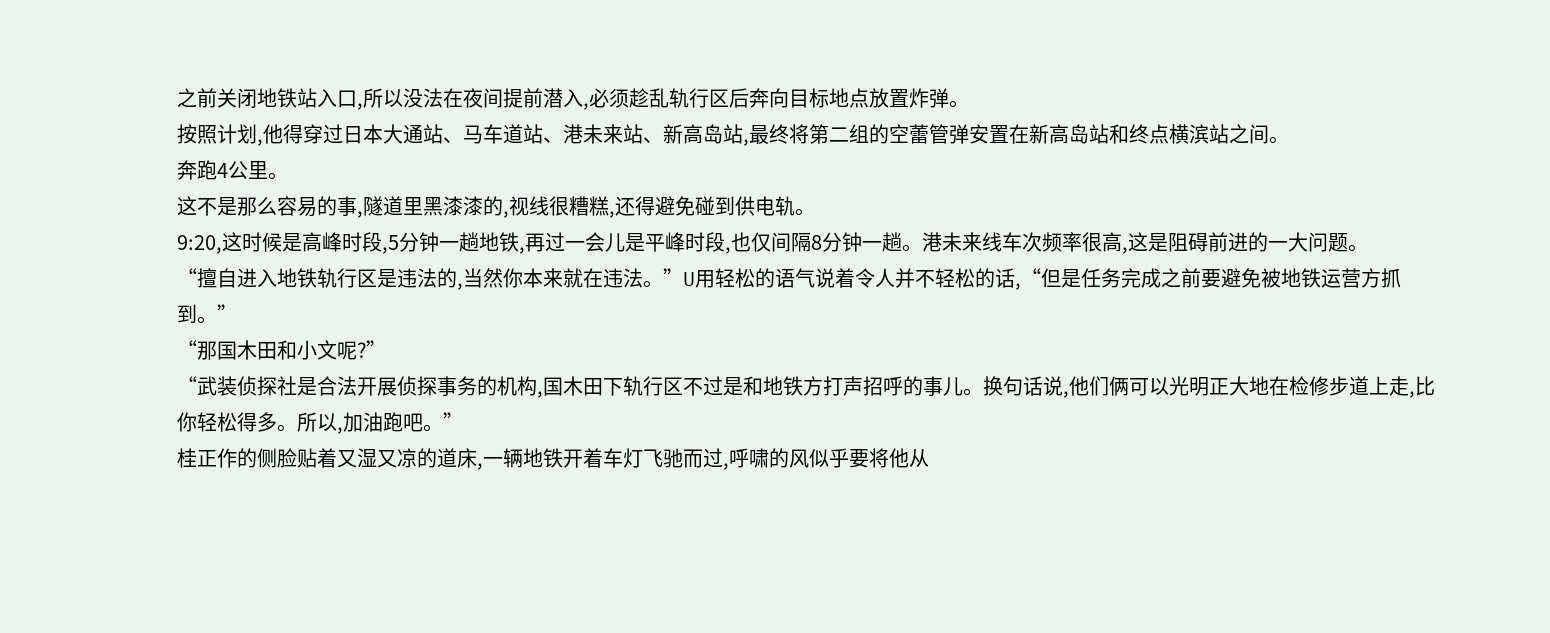之前关闭地铁站入口,所以没法在夜间提前潜入,必须趁乱轨行区后奔向目标地点放置炸弹。
按照计划,他得穿过日本大通站、马车道站、港未来站、新高岛站,最终将第二组的空蕾管弹安置在新高岛站和终点横滨站之间。
奔跑4公里。
这不是那么容易的事,隧道里黑漆漆的,视线很糟糕,还得避免碰到供电轨。
9:20,这时候是高峰时段,5分钟一趟地铁,再过一会儿是平峰时段,也仅间隔8分钟一趟。港未来线车次频率很高,这是阻碍前进的一大问题。
“擅自进入地铁轨行区是违法的,当然你本来就在违法。”U用轻松的语气说着令人并不轻松的话,“但是任务完成之前要避免被地铁运营方抓到。”
“那国木田和小文呢?”
“武装侦探社是合法开展侦探事务的机构,国木田下轨行区不过是和地铁方打声招呼的事儿。换句话说,他们俩可以光明正大地在检修步道上走,比你轻松得多。所以,加油跑吧。”
桂正作的侧脸贴着又湿又凉的道床,一辆地铁开着车灯飞驰而过,呼啸的风似乎要将他从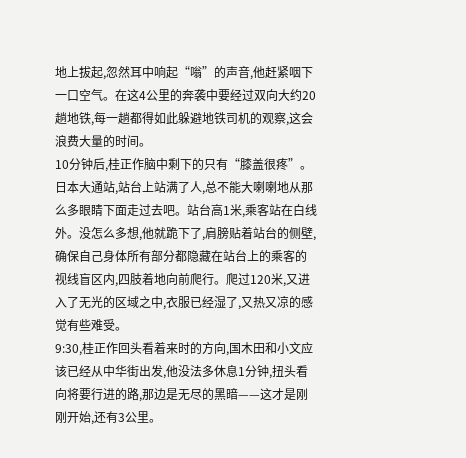地上拔起,忽然耳中响起“嗡”的声音,他赶紧咽下一口空气。在这4公里的奔袭中要经过双向大约20趟地铁,每一趟都得如此躲避地铁司机的观察,这会浪费大量的时间。
10分钟后,桂正作脑中剩下的只有“膝盖很疼”。
日本大通站,站台上站满了人,总不能大喇喇地从那么多眼睛下面走过去吧。站台高1米,乘客站在白线外。没怎么多想,他就跪下了,肩膀贴着站台的侧壁,确保自己身体所有部分都隐藏在站台上的乘客的视线盲区内,四肢着地向前爬行。爬过120米,又进入了无光的区域之中,衣服已经湿了,又热又凉的感觉有些难受。
9:30,桂正作回头看着来时的方向,国木田和小文应该已经从中华街出发,他没法多休息1分钟,扭头看向将要行进的路,那边是无尽的黑暗——这才是刚刚开始,还有3公里。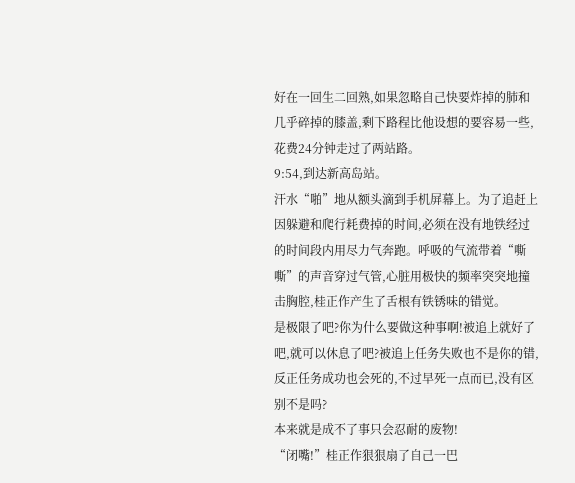好在一回生二回熟,如果忽略自己快要炸掉的肺和几乎碎掉的膝盖,剩下路程比他设想的要容易一些,花费24分钟走过了两站路。
9:54,到达新高岛站。
汗水“啪”地从额头滴到手机屏幕上。为了追赶上因躲避和爬行耗费掉的时间,必须在没有地铁经过的时间段内用尽力气奔跑。呼吸的气流带着“嘶嘶”的声音穿过气管,心脏用极快的频率突突地撞击胸腔,桂正作产生了舌根有铁锈味的错觉。
是极限了吧?你为什么要做这种事啊!被追上就好了吧,就可以休息了吧?被追上任务失败也不是你的错,反正任务成功也会死的,不过早死一点而已,没有区别不是吗?
本来就是成不了事只会忍耐的废物!
“闭嘴!”桂正作狠狠扇了自己一巴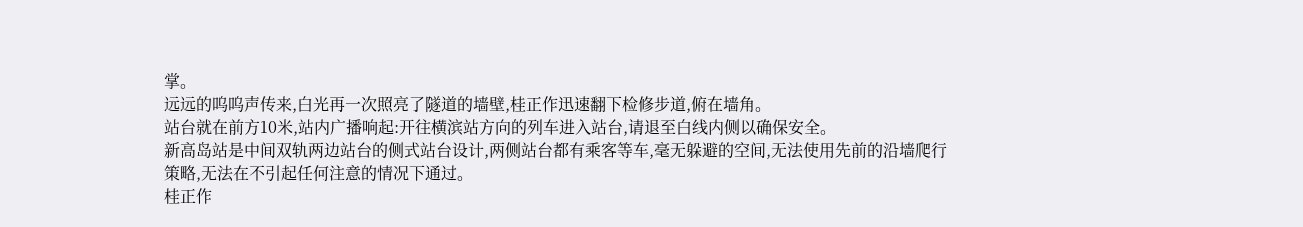掌。
远远的呜呜声传来,白光再一次照亮了隧道的墙壁,桂正作迅速翻下检修步道,俯在墙角。
站台就在前方10米,站内广播响起:开往横滨站方向的列车进入站台,请退至白线内侧以确保安全。
新高岛站是中间双轨两边站台的侧式站台设计,两侧站台都有乘客等车,毫无躲避的空间,无法使用先前的沿墙爬行策略,无法在不引起任何注意的情况下通过。
桂正作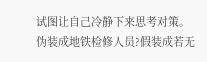试图让自己冷静下来思考对策。
伪装成地铁检修人员?假装成若无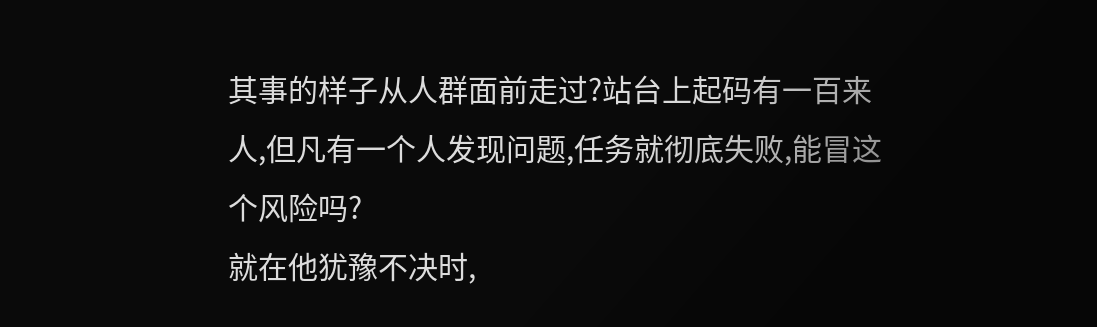其事的样子从人群面前走过?站台上起码有一百来人,但凡有一个人发现问题,任务就彻底失败,能冒这个风险吗?
就在他犹豫不决时,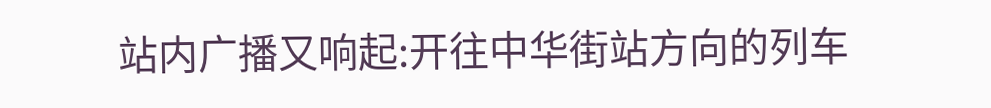站内广播又响起:开往中华街站方向的列车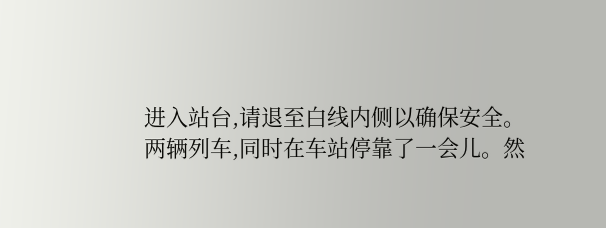进入站台,请退至白线内侧以确保安全。
两辆列车,同时在车站停靠了一会儿。然